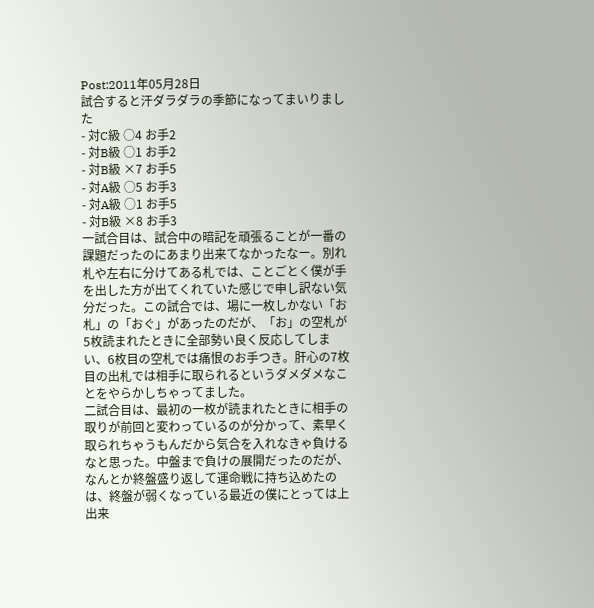Post:2011年05月28日
試合すると汗ダラダラの季節になってまいりました
- 対C級 ○4 お手2
- 対B級 ○1 お手2
- 対B級 ×7 お手5
- 対A級 ○5 お手3
- 対A級 ○1 お手5
- 対B級 ×8 お手3
一試合目は、試合中の暗記を頑張ることが一番の課題だったのにあまり出来てなかったなー。別れ札や左右に分けてある札では、ことごとく僕が手を出した方が出てくれていた感じで申し訳ない気分だった。この試合では、場に一枚しかない「お札」の「おぐ」があったのだが、「お」の空札が5枚読まれたときに全部勢い良く反応してしまい、6枚目の空札では痛恨のお手つき。肝心の7枚目の出札では相手に取られるというダメダメなことをやらかしちゃってました。
二試合目は、最初の一枚が読まれたときに相手の取りが前回と変わっているのが分かって、素早く取られちゃうもんだから気合を入れなきゃ負けるなと思った。中盤まで負けの展開だったのだが、なんとか終盤盛り返して運命戦に持ち込めたのは、終盤が弱くなっている最近の僕にとっては上出来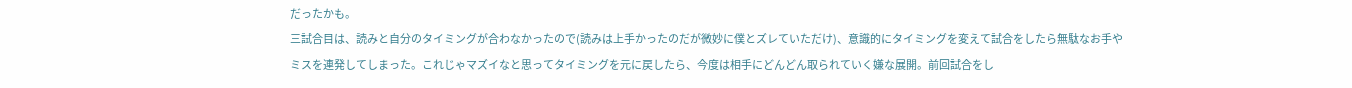だったかも。
三試合目は、読みと自分のタイミングが合わなかったので(読みは上手かったのだが微妙に僕とズレていただけ)、意識的にタイミングを変えて試合をしたら無駄なお手やミスを連発してしまった。これじゃマズイなと思ってタイミングを元に戻したら、今度は相手にどんどん取られていく嫌な展開。前回試合をし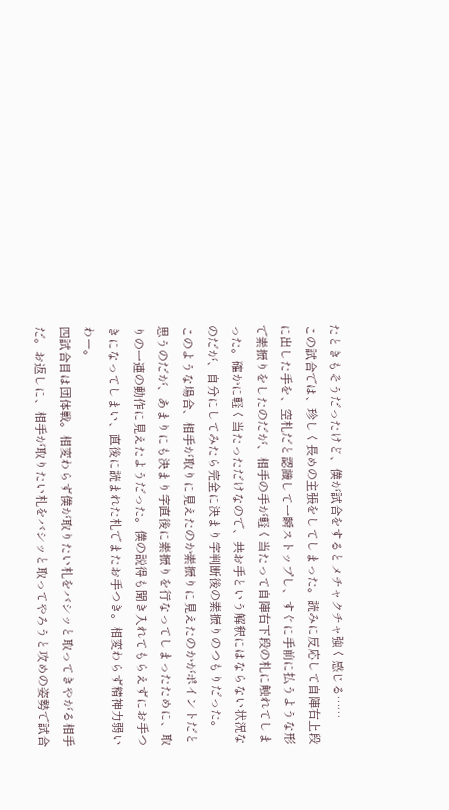たときもそうだったけど、僕が試合をするとメチャクチャ強く感じる……
この試合では、珍しく長めの主張をしてしまった。読みに反応して自陣右上段に出した手を、空札だと認識して一瞬ストップし、すぐに手前に払うような形で素振りをしたのだが、相手の手が軽く当たって自陣右下段の札に触れてしまった。確かに軽く当たっただけなので、共お手という解釈にはならない状況なのだが、自分にしてみたら完全に決まり字判断後の素振りのつもりだった。
このような場合、相手が取りに見えたのか素振りに見えたのかがポイントだと思うのだが、あまりにも決まり字直後に素振りを行なってしまったために、取りの一連の動作に見えたようだった。僕の説得も聞き入れてもらえずにお手つきになってしまい、直後に読まれた札でまたお手つき。相変わらず精神力弱いわー。
四試合目は団体戦。相変わらず僕が取りたい札をバシッと取ってきやがる相手だ。お返しに、相手が取りたい札をバシッと取ってやろうと攻めの姿勢で試合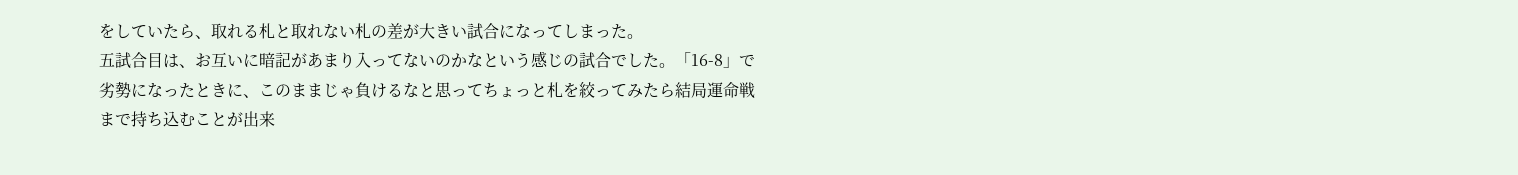をしていたら、取れる札と取れない札の差が大きい試合になってしまった。
五試合目は、お互いに暗記があまり入ってないのかなという感じの試合でした。「16-8」で劣勢になったときに、このままじゃ負けるなと思ってちょっと札を絞ってみたら結局運命戦まで持ち込むことが出来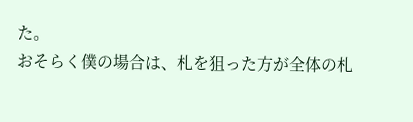た。
おそらく僕の場合は、札を狙った方が全体の札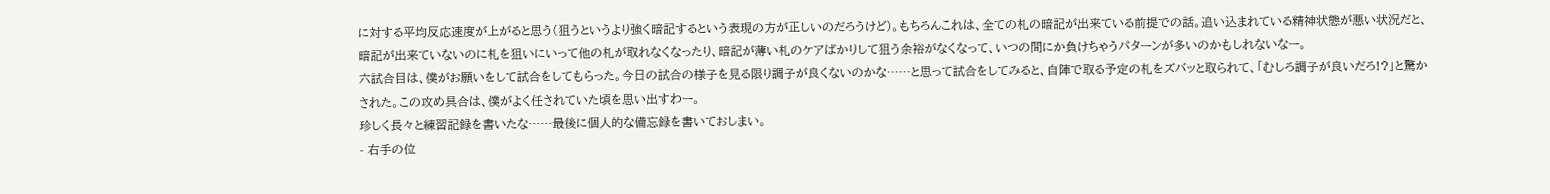に対する平均反応速度が上がると思う(狙うというより強く暗記するという表現の方が正しいのだろうけど)。もちろんこれは、全ての札の暗記が出来ている前提での話。追い込まれている精神状態が悪い状況だと、暗記が出来ていないのに札を狙いにいって他の札が取れなくなったり、暗記が薄い札のケアばかりして狙う余裕がなくなって、いつの間にか負けちゃうパターンが多いのかもしれないなー。
六試合目は、僕がお願いをして試合をしてもらった。今日の試合の様子を見る限り調子が良くないのかな……と思って試合をしてみると、自陣で取る予定の札をズバッと取られて、「むしろ調子が良いだろ!?」と驚かされた。この攻め具合は、僕がよく任されていた頃を思い出すわー。
珍しく長々と練習記録を書いたな……最後に個人的な備忘録を書いておしまい。
- 右手の位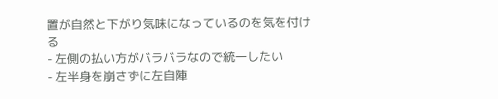置が自然と下がり気味になっているのを気を付ける
- 左側の払い方がバラバラなので統一したい
- 左半身を崩さずに左自陣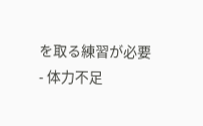を取る練習が必要
- 体力不足